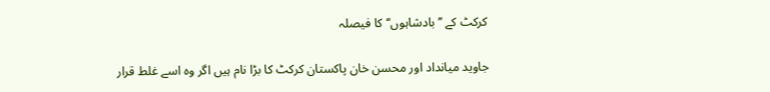کرکٹ کے ’’بادشاہوں‘‘کا فیصلہ

جاوید میانداد اور محسن خان پاکستان کرکٹ کا بڑا نام ہیں اگر وہ اسے غلط قرار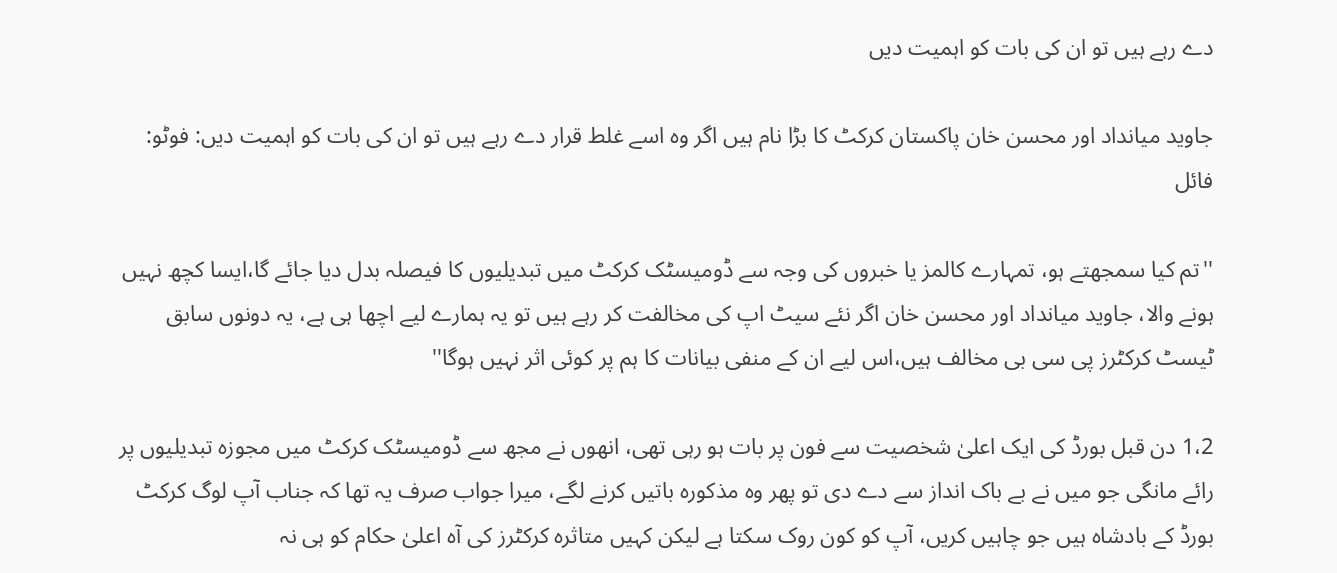دے رہے ہیں تو ان کی بات کو اہمیت دیں

جاوید میانداد اور محسن خان پاکستان کرکٹ کا بڑا نام ہیں اگر وہ اسے غلط قرار دے رہے ہیں تو ان کی بات کو اہمیت دیں: فوٹو: فائل

''تم کیا سمجھتے ہو، تمہارے کالمز یا خبروں کی وجہ سے ڈومیسٹک کرکٹ میں تبدیلیوں کا فیصلہ بدل دیا جائے گا،ایسا کچھ نہیں ہونے والا، جاوید میانداد اور محسن خان اگر نئے سیٹ اپ کی مخالفت کر رہے ہیں تو یہ ہمارے لیے اچھا ہی ہے، یہ دونوں سابق ٹیسٹ کرکٹرز پی سی بی مخالف ہیں،اس لیے ان کے منفی بیانات کا ہم پر کوئی اثر نہیں ہوگا''

1،2 دن قبل بورڈ کی ایک اعلیٰ شخصیت سے فون پر بات ہو رہی تھی، انھوں نے مجھ سے ڈومیسٹک کرکٹ میں مجوزہ تبدیلیوں پر رائے مانگی جو میں نے بے باک انداز سے دے دی تو پھر وہ مذکورہ باتیں کرنے لگے، میرا جواب صرف یہ تھا کہ جناب آپ لوگ کرکٹ بورڈ کے بادشاہ ہیں جو چاہیں کریں، آپ کو کون روک سکتا ہے لیکن کہیں متاثرہ کرکٹرز کی آہ اعلیٰ حکام کو ہی نہ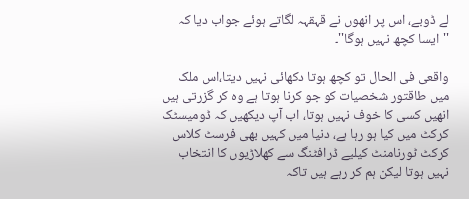لے ڈوبے، اس پر انھوں نے قہقہہ لگاتے ہوئے جواب دیا کہ ''ایسا کچھ نہیں ہوگا''۔

واقعی فی الحال تو کچھ ہوتا دکھائی نہیں دیتا،اس ملک میں طاقتور شخصیات کو جو کرنا ہوتا ہے وہ کر گزرتی ہیں انھیں کسی کا خوف نہیں ہوتا، اب آپ دیکھیں کہ ڈومیسٹک کرکٹ میں کیا ہو رہا ہے، دنیا میں کہیں بھی فرسٹ کلاس کرکٹ ٹورنامنٹ کیلیے ڈرافٹنگ سے کھلاڑیوں کا انتخاب نہیں ہوتا لیکن ہم کر رہے ہیں تاکہ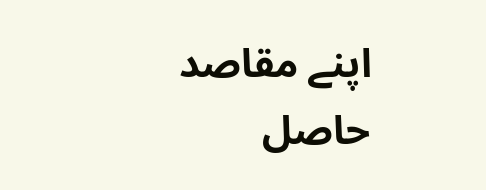اپنے مقاصد حاصل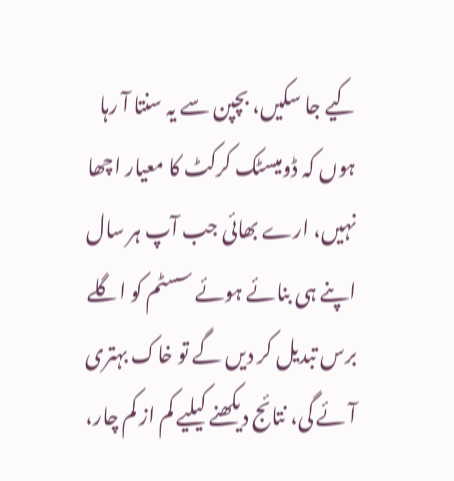کیے جا سکیں، بچپن سے یہ سنتا آ رہا ہوں کہ ڈومیسٹک کرکٹ کا معیار اچھا نہیں، ارے بھائی جب آپ ہر سال اپنے ہی بنائے ہوئے سسٹم کو اگلے برس تبدیل کر دیں گے تو خاک بہتری آئے گی، نتائج دیکھنے کیلیے کم از کم چار،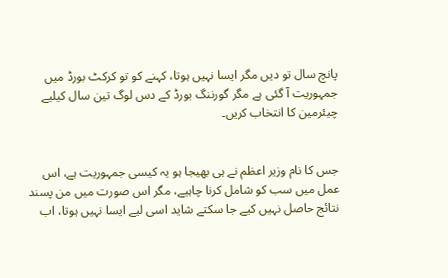پانچ سال تو دیں مگر ایسا نہیں ہوتا، کہنے کو تو کرکٹ بورڈ میں جمہوریت آ گئی ہے مگر گورننگ بورڈ کے دس لوگ تین سال کیلیے چیئرمین کا انتخاب کریں۔


جس کا نام وزیر اعظم نے ہی بھیجا ہو یہ کیسی جمہوریت ہے، اس عمل میں سب کو شامل کرنا چاہیے، مگر اس صورت میں من پسند نتائج حاصل نہیں کیے جا سکتے شاید اسی لیے ایسا نہیں ہوتا، اب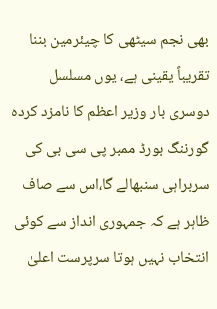بھی نجم سیٹھی کا چیئرمین بننا تقریباً یقینی ہے، یوں مسلسل دوسری بار وزیر اعظم کا نامزد کردہ گورننگ بورڈ ممبر پی سی بی کی سربراہی سنبھالے گا،اس سے صاف ظاہر ہے کہ جمہوری انداز سے کوئی انتخاب نہیں ہوتا سرپرست اعلیٰ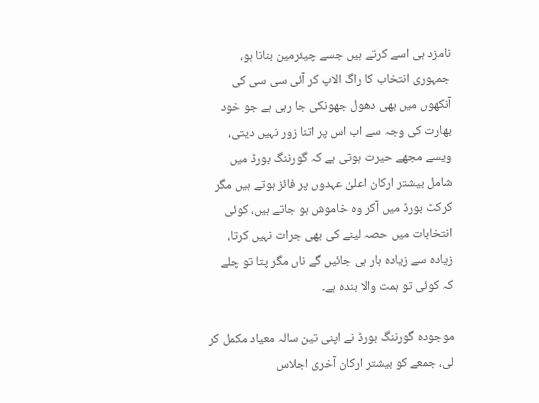نامزد ہی اسے کرتے ہیں جسے چیئرمین بنانا ہو، جمہوری انتخاب کا راگ الاپ کر آئی سی سی کی آنکھوں میں بھی دھول جھونکی جا رہی ہے جو خود بھارت کی وجہ سے اب اس پر اتنا زور نہیں دیتی، ویسے مجھے حیرت ہوتی ہے کہ گورننگ بورڈ میں شامل بیشتر ارکان اعلیٰ عہدوں پر فائز ہوتے ہیں مگر کرکٹ بورڈ میں آکر وہ خاموش ہو جاتے ہیں، کوئی انتخابات میں حصہ لینے کی بھی جرات نہیں کرتا، زیادہ سے زیادہ ہار ہی جائیں گے ناں مگر پتا تو چلے کہ کوئی تو ہمت والا بندہ ہے۔

موجودہ گورننگ بورڈ نے اپنی تین سالہ معیاد مکمل کر لی، جمعے کو بیشتر ارکان آخری اجلاس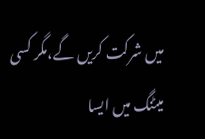میں شرکت کریں گے،مگر کسی میٹنگ میں ایسا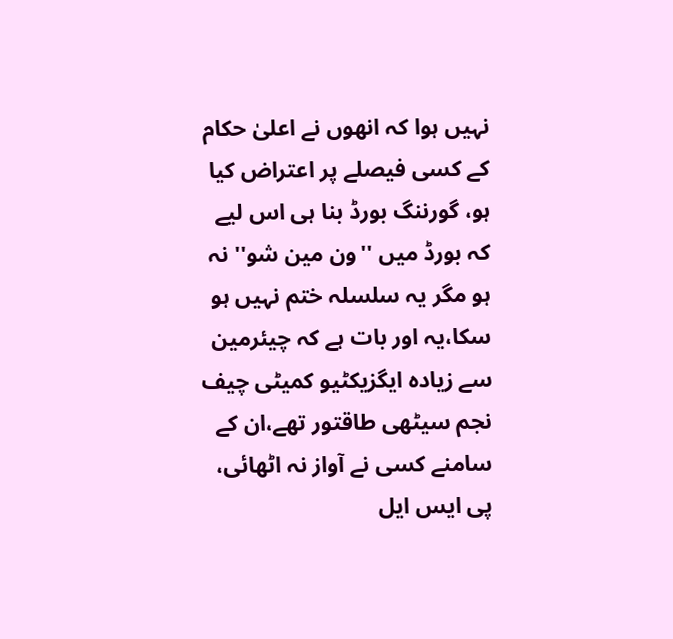نہیں ہوا کہ انھوں نے اعلیٰ حکام کے کسی فیصلے پر اعتراض کیا ہو، گورننگ بورڈ بنا ہی اس لیے کہ بورڈ میں ''ون مین شو'' نہ ہو مگر یہ سلسلہ ختم نہیں ہو سکا،یہ اور بات ہے کہ چیئرمین سے زیادہ ایگزیکٹیو کمیٹی چیف نجم سیٹھی طاقتور تھے،ان کے سامنے کسی نے آواز نہ اٹھائی، پی ایس ایل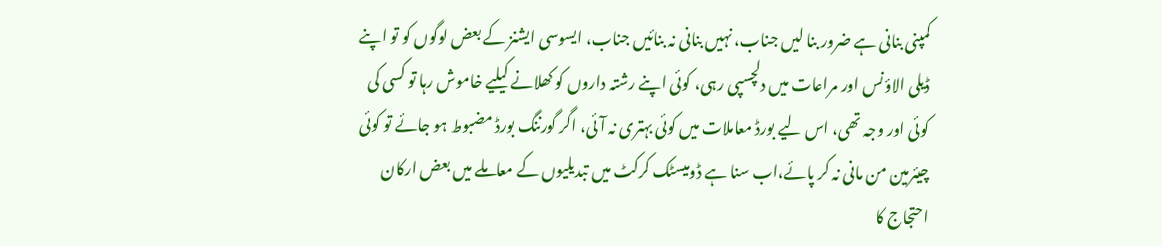کمپنی بنانی ہے ضرور بنا لیں جناب، نہیں بنانی نہ بنائیں جناب، ایسوسی ایشنز کے بعض لوگوں کو تو اپنے ڈیلی الاؤنس اور مراعات میں دلچسپی رہی، کوئی اپنے رشتہ داروں کو کھلانے کیلیے خاموش رہا تو کسی کی کوئی اور وجہ تھی، اس لیے بورڈ معاملات میں کوئی بہتری نہ آئی، اگر گورننگ بورڈ مضبوط ہو جائے تو کوئی چیئرمین من مانی نہ کر پائے،اب سنا ہے ڈومیسٹک کرکٹ میں تبدیلیوں کے معاملے میں بعض ارکان احتجاج کا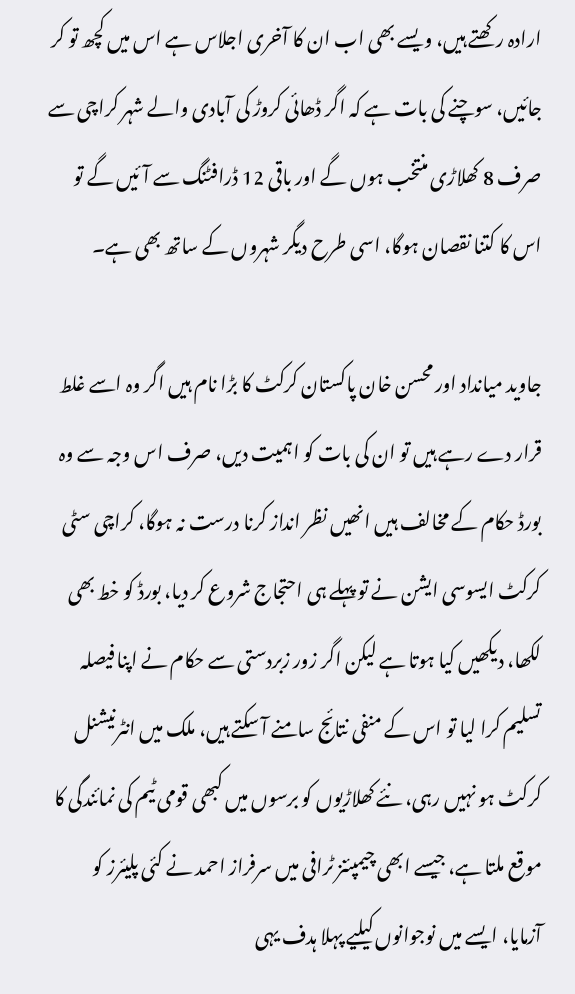ارادہ رکھتے ہیں، ویسے بھی اب ان کا آخری اجلاس ہے اس میں کچھ تو کر جائیں، سوچنے کی بات ہے کہ اگر ڈھائی کروڑ کی آبادی والے شہر کراچی سے صرف 8 کھلاڑی منتخب ہوں گے اور باقی 12 ڈرافٹنگ سے آئیں گے تو اس کا کتنا نقصان ہوگا، اسی طرح دیگر شہروں کے ساتھ بھی ہے۔

جاوید میانداد اور محسن خان پاکستان کرکٹ کا بڑا نام ہیں اگر وہ اسے غلط قرار دے رہے ہیں تو ان کی بات کو اہمیت دیں، صرف اس وجہ سے وہ بورڈ حکام کے مخالف ہیں انھیں نظر انداز کرنا درست نہ ہوگا، کراچی سٹی کرکٹ ایسوسی ایشن نے تو پہلے ہی احتجاج شروع کر دیا، بورڈ کو خط بھی لکھا، دیکھیں کیا ہوتا ہے لیکن اگر زور زبردستی سے حکام نے اپنا فیصلہ تسلیم کرا لیا تو اس کے منفی نتائج سامنے آ سکتے ہیں، ملک میں انٹرنیشنل کرکٹ ہو نہیں رہی، نئے کھلاڑیوں کو برسوں میں کبھی قومی ٹیم کی نمائندگی کا موقع ملتا ہے، جیسے ابھی چیمپئنز ٹرافی میں سرفراز احمد نے کئی پلیئرز کو آزمایا، ایسے میں نوجوانوں کیلیے پہلا ہدف یہی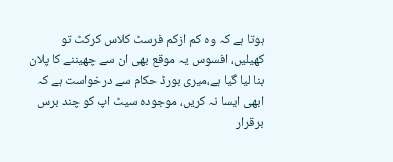ہوتا ہے کہ وہ کم ازکم فرسٹ کلاس کرکٹ تو کھیلیں، افسوس یہ موقع بھی ان سے چھیننے کا پلان بنا لیا گیا ہے،میری بورڈ حکام سے درخواست ہے کہ ابھی ایسا نہ کریں، موجودہ سیٹ اپ کو چند برس برقرار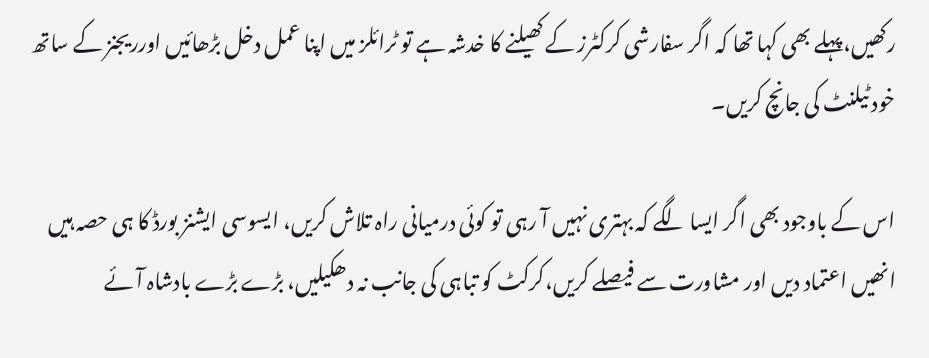رکھیں،پہلے بھی کہا تھا کہ اگر سفارشی کرکٹرز کے کھیلنے کا خدشہ ہے تو ٹرائلز میں اپنا عمل دخل بڑھائیں اورریجنز کے ساتھ خود ٹیلنٹ کی جانچ کریں۔

اس کے باوجود بھی اگر ایسا لگے کہ بہتری نہیں آ رہی تو کوئی درمیانی راہ تلاش کریں، ایسوسی ایشنز بورڈ کا ہی حصہ ہیں انھیں اعتماد دیں اور مشاورت سے فیصلے کریں،کرکٹ کو تباہی کی جانب نہ دھکیلیں، بڑے بڑے بادشاہ آئے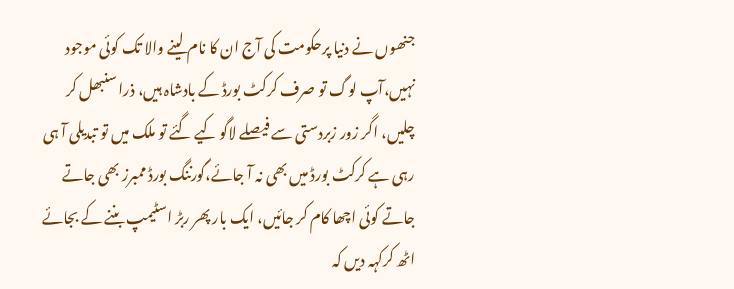جنھوں نے دنیا پرحکومت کی آج ان کا نام لینے والا تک کوئی موجود نہیں،آپ لوگ تو صرف کرکٹ بورڈ کے بادشاہ ہیں، ذرا سنبھل کر چلیں، اگر زور زبردستی سے فیصلے لاگو کیے گئے تو ملک میں تو تبدیلی آ ہی رہی ہے کرکٹ بورڈ میں بھی نہ آ جائے،گورننگ بورڈ ممبرز بھی جاتے جاتے کوئی اچھا کام کر جائیں، ایک بار پھر ربڑ اسٹیمپ بننے کے بجائے اٹھ کرکہہ دیں کہ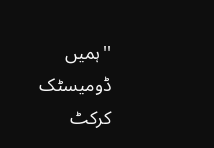''ہمیں ڈومیسٹک کرکٹ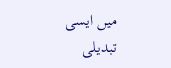میں ایسی تبدیلی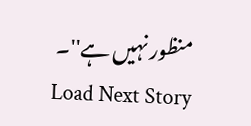منظور نہیں ہے''۔
Load Next Story